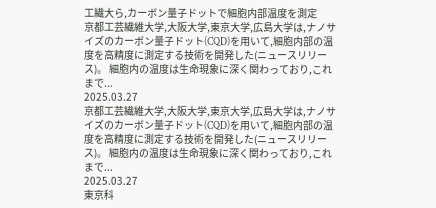工繊大ら,カーボン量子ドットで細胞内部温度を測定
京都工芸繊維大学,大阪大学,東京大学,広島大学は,ナノサイズのカーボン量子ドット(CQD)を用いて,細胞内部の温度を高精度に測定する技術を開発した(ニュースリリース)。 細胞内の温度は生命現象に深く関わっており,これまで...
2025.03.27
京都工芸繊維大学,大阪大学,東京大学,広島大学は,ナノサイズのカーボン量子ドット(CQD)を用いて,細胞内部の温度を高精度に測定する技術を開発した(ニュースリリース)。 細胞内の温度は生命現象に深く関わっており,これまで...
2025.03.27
東京科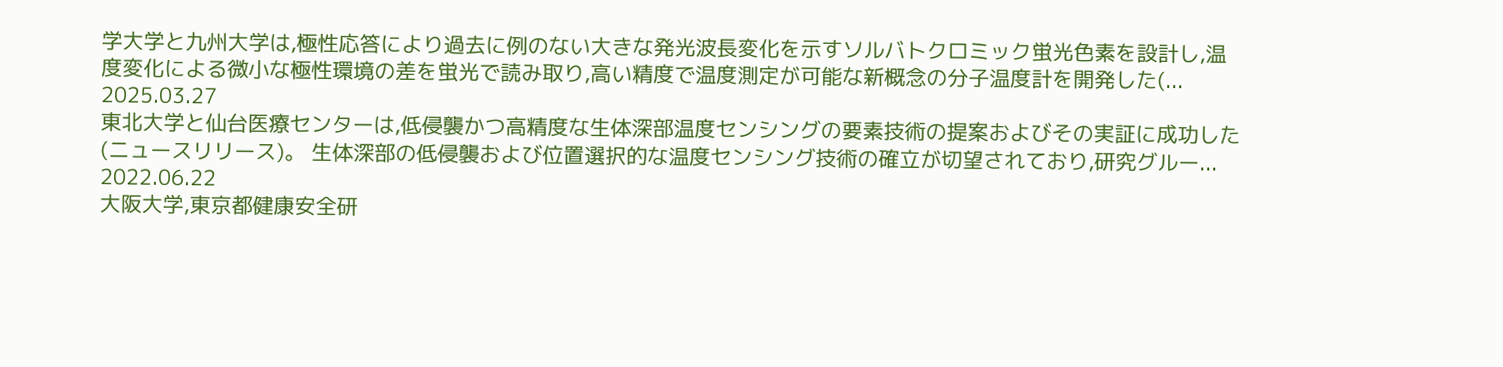学大学と九州大学は,極性応答により過去に例のない大きな発光波長変化を示すソルバトクロミック蛍光色素を設計し,温度変化による微小な極性環境の差を蛍光で読み取り,高い精度で温度測定が可能な新概念の分子温度計を開発した(...
2025.03.27
東北大学と仙台医療センターは,低侵襲かつ高精度な生体深部温度センシングの要素技術の提案およびその実証に成功した(ニュースリリース)。 生体深部の低侵襲および位置選択的な温度センシング技術の確立が切望されており,研究グルー...
2022.06.22
大阪大学,東京都健康安全研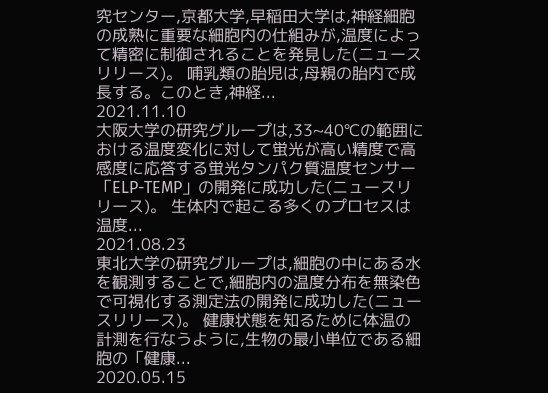究センター,京都大学,早稲田大学は,神経細胞の成熟に重要な細胞内の仕組みが,温度によって精密に制御されることを発見した(ニュースリリース)。 哺乳類の胎児は,母親の胎内で成長する。このとき,神経...
2021.11.10
大阪大学の研究グループは,33~40℃の範囲における温度変化に対して蛍光が高い精度で高感度に応答する蛍光タンパク質温度センサー「ELP-TEMP」の開発に成功した(ニュースリリース)。 生体内で起こる多くのプロセスは温度...
2021.08.23
東北大学の研究グループは,細胞の中にある水を観測することで,細胞内の温度分布を無染色で可視化する測定法の開発に成功した(ニュースリリース)。 健康状態を知るために体温の計測を行なうように,生物の最小単位である細胞の「健康...
2020.05.15